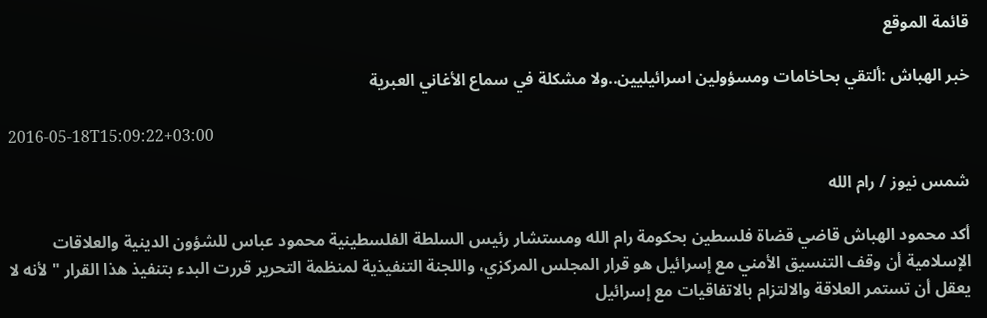قائمة الموقع

خبر الهباش :ألتقي بحاخامات ومسؤولين اسرائيليين..ولا مشكلة في سماع الأغاني العبرية

2016-05-18T15:09:22+03:00

شمس نيوز / رام الله

أكد محمود الهباش قاضي قضاة فلسطين بحكومة رام الله ومستشار رئيس السلطة الفلسطينية محمود عباس للشؤون الدينية والعلاقات الإسلامية أن وقف التنسيق الأمني مع إسرائيل هو قرار المجلس المركزي، واللجنة التنفيذية لمنظمة التحرير قررت البدء بتنفيذ هذا القرار " لأنه لا يعقل أن تستمر العلاقة والالتزام بالاتفاقيات مع إسرائيل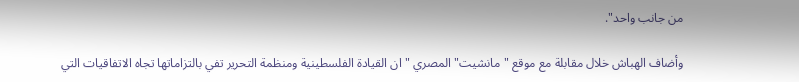من جانب واحد".

وأضاف الهباش خلال مقابلة مع موقع "مانشيت" المصري " ان القيادة الفلسطينية ومنظمة التحرير تفي بالتزاماتها تجاه الاتفاقيات التي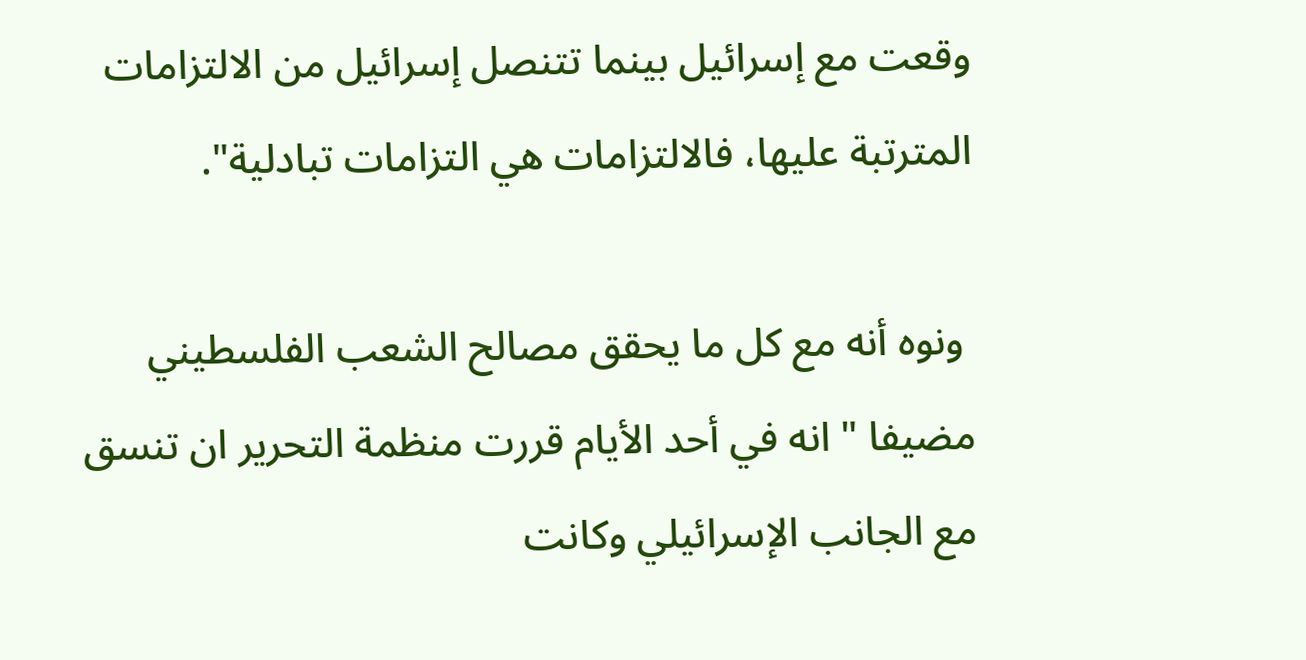وقعت مع إسرائيل بينما تتنصل إسرائيل من الالتزامات المترتبة عليها، فالالتزامات هي التزامات تبادلية".

 ونوه أنه مع كل ما يحقق مصالح الشعب الفلسطيني مضيفا " انه في أحد الأيام قررت منظمة التحرير ان تنسق مع الجانب الإسرائيلي وكانت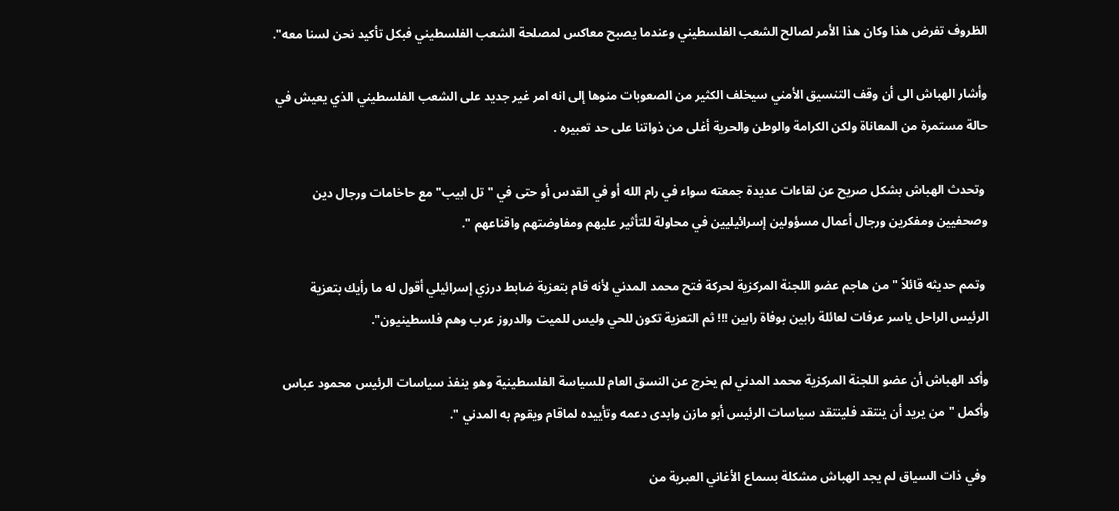الظروف تفرض هذا وكان هذا الأمر لصالح الشعب الفلسطيني وعندما يصبح معاكس لمصلحة الشعب الفلسطيني فبكل تأكيد نحن لسنا معه".

وأشار الهباش الى أن وقف التنسيق الأمني سيخلف الكثير من الصعوبات منوها إلى انه امر غير جديد على الشعب الفلسطيني الذي يعيش في حالة مستمرة من المعاناة ولكن الكرامة والوطن والحرية أغلى من ذواتنا على حد تعبيره .

 وتحدث الهباش بشكل صريح عن لقاءات عديدة جمعته سواء في رام الله أو في القدس أو حتى في " تل ابيب" مع حاخامات ورجال دين وصحفيين ومفكرين ورجال أعمال مسؤولين إسرائيليين في محاولة للتأثير عليهم ومفاوضتهم واقناعهم ".

 وتمم حديثه قائلاً " من هاجم عضو اللجنة المركزية لحركة فتح محمد المدني لأنه قام بتعزية ضابط درزي إسرائيلي أقول له ما رأيك بتعزية الرئيس الراحل ياسر عرفات لعائلة رابين بوفاة رابين !!! ثم التعزية تكون للحي وليس للميت والدروز عرب وهم فلسطينيون".

وأكد الهباش أن عضو اللجنة المركزية محمد المدني لم يخرج عن النسق العام للسياسة الفلسطينية وهو ينفذ سياسات الرئيس محمود عباس وأكمل " من يريد أن ينتقد فلينتقد سياسات الرئيس أبو مازن وابدى دعمه وتأييده لماقام ويقوم به المدني ".

 وفي ذات السياق لم يجد الهباش مشكلة بسماع الأغاني العبرية من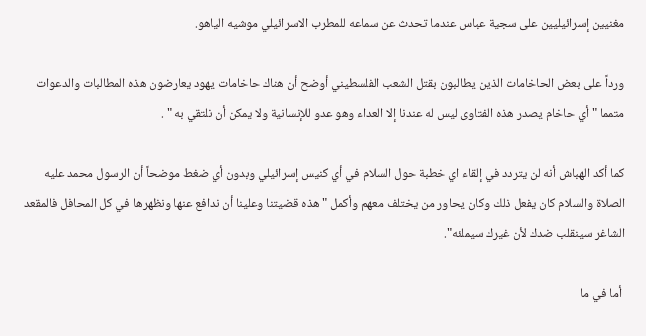مغنيين إسرائيليين على سجية عباس عندما تحدث عن سماعه للمطرب الاسرائيلي موشيه الياهو.

ورداً على بعض الحاخامات الذين يطالبون بقتل الشعب الفلسطيني أوضح أن هناك حاخامات يهود يعارضون هذه المطالبات والدعوات متمما " أي حاخام يصدر هذه الفتاوى ليس له عندنا إلا العداء وهو عدو للإنسانية ولا يمكن أن نلتقي به " .

كما أكد الهباش أنه لن يتردد في إلقاء اي خطبة حول السلام في أي كنيس إسرائيلي وبدون أي ضغط موضحاً أن الرسول محمد عليه الصلاة والسلام كان يفعل ذلك وكان يحاور من يختلف معهم وأكمل " هذه قضيتنا وعلينا أن ندافع عنها ونظهرها في كل المحافل فالمقعد الشاغر سينقلب ضدك لأن غيرك سيملئه".

 أما في ما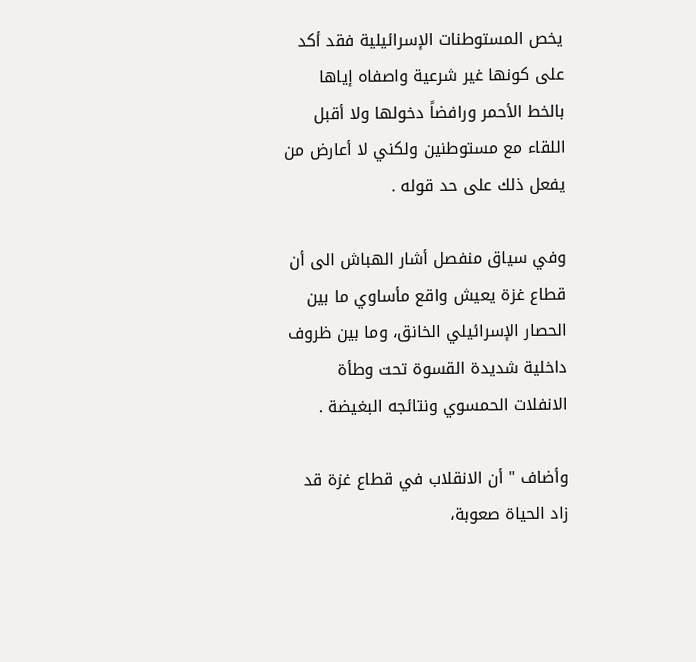يخص المستوطنات الإسرائيلية فقد أكد على كونها غير شرعية واصفاه إياها بالخط الأحمر ورافضاً دخولها ولا أقبل اللقاء مع مستوطنين ولكني لا أعارض من يفعل ذلك على حد قوله .

وفي سياق منفصل أشار الهباش الى أن قطاع غزة يعيش واقع مأساوي ما بين الحصار الإسرائيلي الخانق، وما بين ظروف داخلية شديدة القسوة تحت وطأة الانفلات الحمسوي ونتائجه البغيضة .

وأضاف " أن الانقلاب في قطاع غزة قد زاد الحياة صعوبة،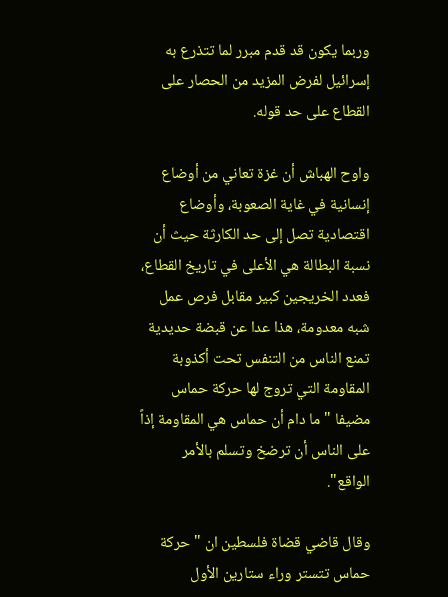وربما يكون قد قدم مبرر لما تتذرع به إسرائيل لفرض المزيد من الحصار على القطاع على حد قوله.

واوح الهباش أن غزة تعاني من أوضاع إنسانية في غاية الصعوبة، وأوضاع اقتصادية تصل إلى حد الكارثة حيث أن نسبة البطالة هي الأعلى في تاريخ القطاع، فعدد الخريجين كبير مقابل فرص عمل شبه معدومة، هذا عدا عن قبضة حديدية تمنع الناس من التنفس تحت أكذوبة المقاومة التي تروج لها حركة حماس مضيفا " ما دام أن حماس هي المقاومة إذاً على الناس أن ترضخ وتسلم بالأمر الواقع".

وقال قاضي قضاة فلسطين ان " حركة حماس تتستر وراء ستارين الأول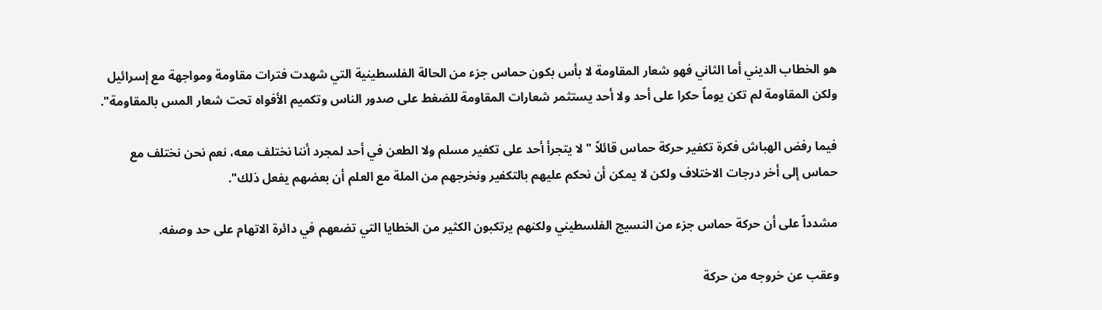هو الخطاب الديني أما الثاني فهو شعار المقاومة لا بأس بكون حماس جزء من الحالة الفلسطينية التي شهدت فترات مقاومة ومواجهة مع إسرائيل ولكن المقاومة لم تكن يوماً حكرا على أحد ولا أحد يستثمر شعارات المقاومة للضغط على صدور الناس وتكميم الأفواه تحت شعار المس بالمقاومة".

فيما رفض الهباش فكرة تكفير حركة حماس قائلاً " لا يتجرأ أحد على تكفير مسلم ولا الطعن في أحد لمجرد أننا نختلف معه، نعم نحن نختلف مع حماس إلى أخر درجات الاختلاف ولكن لا يمكن أن نحكم عليهم بالتكفير ونخرجهم من الملة مع العلم أن بعضهم يفعل ذلك".

مشدداً على أن حركة حماس جزء من النسيج الفلسطيني ولكنهم يرتكبون الكثير من الخطايا التي تضعهم في دائرة الاتهام على حد وصفه.

وعقب عن خروجه من حركة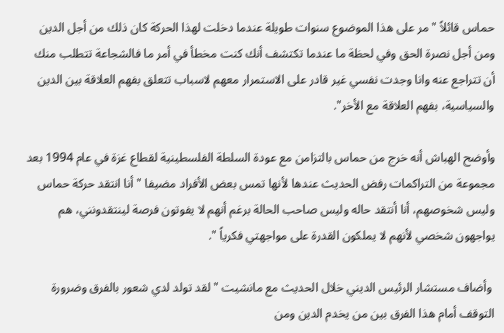حماس قائلاً " مر على هذا الموضوع سنوات طويلة عندما دخلت لهذا الحركة كان ذلك من أجل الدين ومن أجل نصرة الحق وفي لحظة ما عندما تكتشف أنك كنت مخطأ في أمر ما فالشجاعة تتطلب منك أن تتراجع عنه وانا وجدت نفسي غير قادر على الاستمرار معهم لاسباب تتعلق بفهم العلاقة بين الدين والسياسية، بفهم العلاقة مع الأخر".

وأوضح الهباش أنه خرج من حماس بالتزامن مع عودة السلطة الفلسطينية لقطاع غزة في عام 1994 بعد مجموعة من التراكمات رفض الحديث عندها لأنها تمس بعض الأفراد مضيفا " أنا انتقد حركة حماس وليس شخوصهم، أنا أنتقد حاله وليس صاحب الحالة برغم أنهم لا يفوتون فرصة لينتقدونني، هم يواجهون شخصي لأنهم لا يملكون القدرة على مواجهتي فكرياً ".

 وأضاف مستشار الرئيس الديني خلال الحديث مع مانشيت " لقد تولد لدي شعور بالفرق وضرورة التوقف أمام هذا الفرق بين من يخدم الدين ومن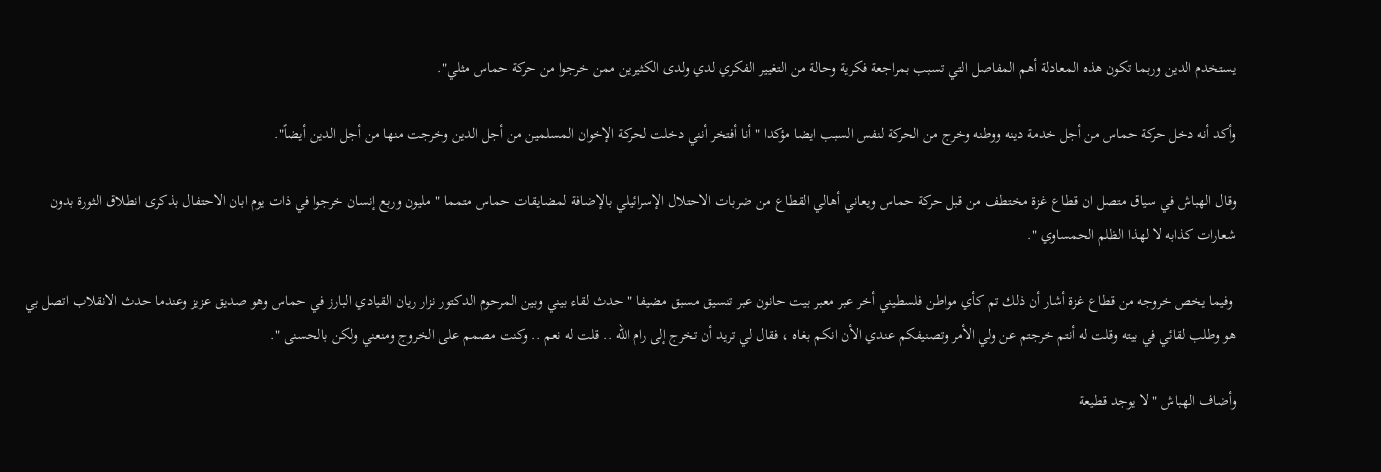يستخدم الدين وربما تكون هذه المعادلة أهم المفاصل التي تسبب بمراجعة فكرية وحالة من التغيير الفكري لدي ولدى الكثيرين ممن خرجوا من حركة حماس مثلي".

وأكد أنه دخل حركة حماس من أجل خدمة دينه ووطنه وخرج من الحركة لنفس السبب ايضا مؤكدا " أنا أفتخر أنني دخلت لحركة الإخوان المسلمين من أجل الدين وخرجت منها من أجل الدين أيضاً".

وقال الهباش في سياق متصل ان قطاع غزة مختطف من قبل حركة حماس ويعاني أهالي القطاع من ضربات الاحتلال الإسرائيلي بالإضافة لمضايقات حماس متمما " مليون وربع إنسان خرجوا في ذات يوم ابان الاحتفال بذكرى انطلاق الثورة بدون شعارات كذابه لا لهذا الظلم الحمساوي ".

 وفيما يخص خروجه من قطاع غزة أشار أن ذلك تم كأي مواطن فلسطيني أخر عبر معبر بيت حانون عبر تنسيق مسبق مضيفا " حدث لقاء بيني وبين المرحوم الدكتور نزار ريان القيادي البارز في حماس وهو صديق عزيز وعندما حدث الانقلاب اتصل بي هو وطلب لقائي في بيته وقلت له أنتم خرجتم عن ولي الأمر وتصنيفكم عندي الأن انكم بغاه ، فقال لي تريد أن تخرج إلى رام الله .. قلت له نعم .. وكنت مصمم على الخروج ومنعني ولكن بالحسنى ".

وأضاف الهباش " لا يوجد قطيعة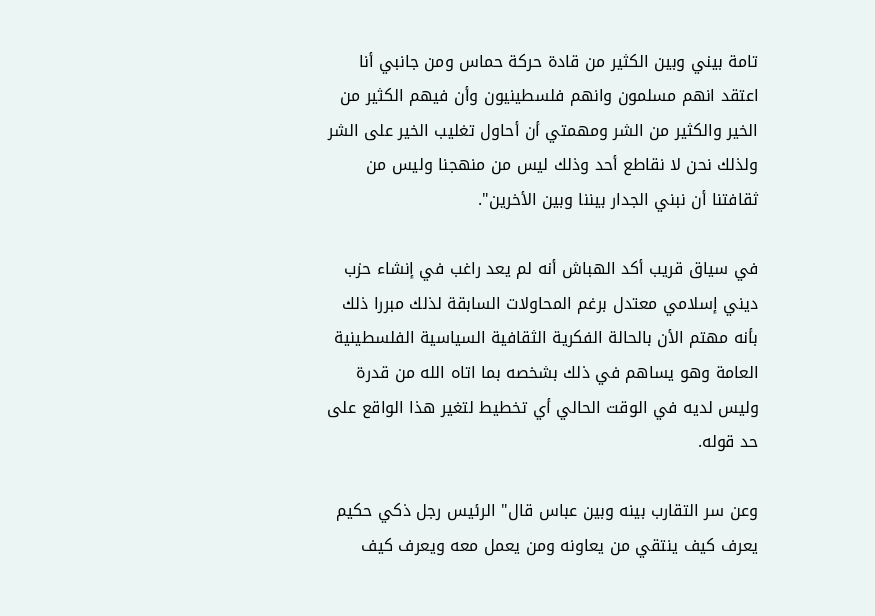تامة بيني وبين الكثير من قادة حركة حماس ومن جانبي أنا اعتقد انهم مسلمون وانهم فلسطينيون وأن فيهم الكثير من الخير والكثير من الشر ومهمتي أن أحاول تغليب الخير على الشر ولذلك نحن لا نقاطع أحد وذلك ليس من منهجنا وليس من ثقافتنا أن نبني الجدار بيننا وبين الأخرين".

في سياق قريب أكد الهباش أنه لم يعد راغب في إنشاء حزب ديني إسلامي معتدل برغم المحاولات السابقة لذلك مبررا ذلك بأنه مهتم الأن بالحالة الفكرية الثقافية السياسية الفلسطينية العامة وهو يساهم في ذلك بشخصه بما اتاه الله من قدرة وليس لديه في الوقت الحالي أي تخطيط لتغير هذا الواقع على حد قوله.

وعن سر التقارب بينه وبين عباس قال" الرئيس رجل ذكي حكيم يعرف كيف ينتقي من يعاونه ومن يعمل معه ويعرف كيف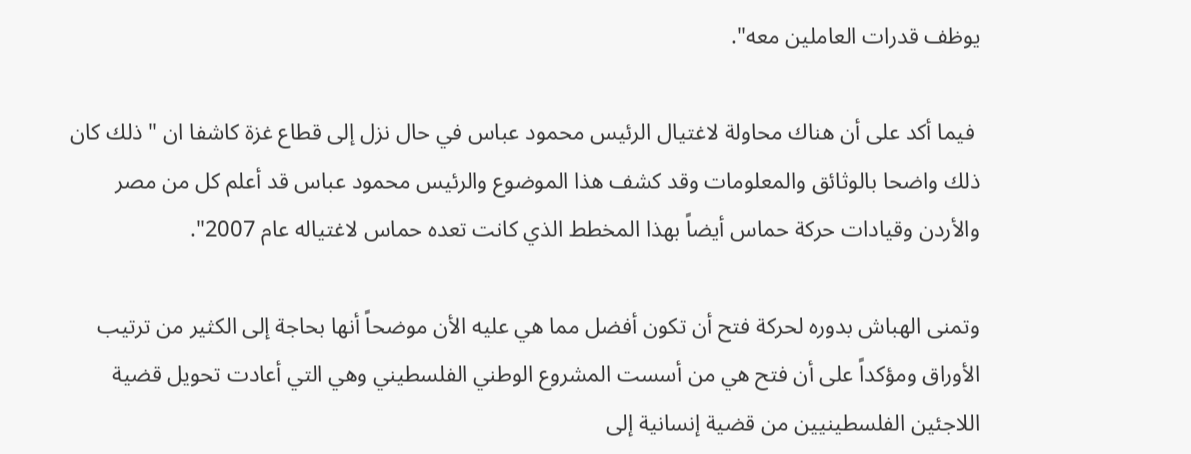يوظف قدرات العاملين معه".

 فيما أكد على أن هناك محاولة لاغتيال الرئيس محمود عباس في حال نزل إلى قطاع غزة كاشفا ان " ذلك كان ذلك واضحا بالوثائق والمعلومات وقد كشف هذا الموضوع والرئيس محمود عباس قد أعلم كل من مصر والأردن وقيادات حركة حماس أيضاً بهذا المخطط الذي كانت تعده حماس لاغتياله عام 2007".

وتمنى الهباش بدوره لحركة فتح أن تكون أفضل مما هي عليه الأن موضحاً أنها بحاجة إلى الكثير من ترتيب الأوراق ومؤكداً على أن فتح هي من أسست المشروع الوطني الفلسطيني وهي التي أعادت تحويل قضية اللاجئين الفلسطينيين من قضية إنسانية إلى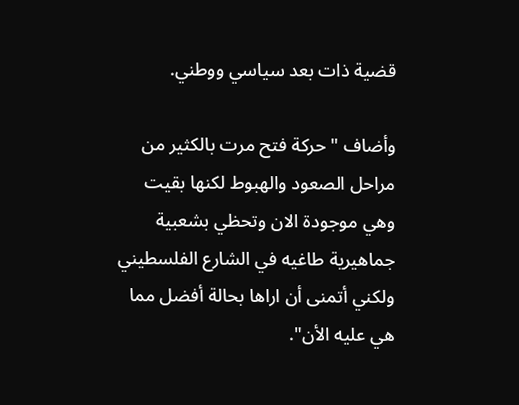قضية ذات بعد سياسي ووطني.

وأضاف " حركة فتح مرت بالكثير من مراحل الصعود والهبوط لكنها بقيت وهي موجودة الان وتحظي بشعبية جماهيرية طاغيه في الشارع الفلسطيني ولكني أتمنى أن اراها بحالة أفضل مما هي عليه الأن".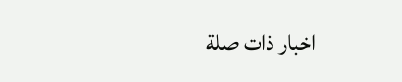اخبار ذات صلة